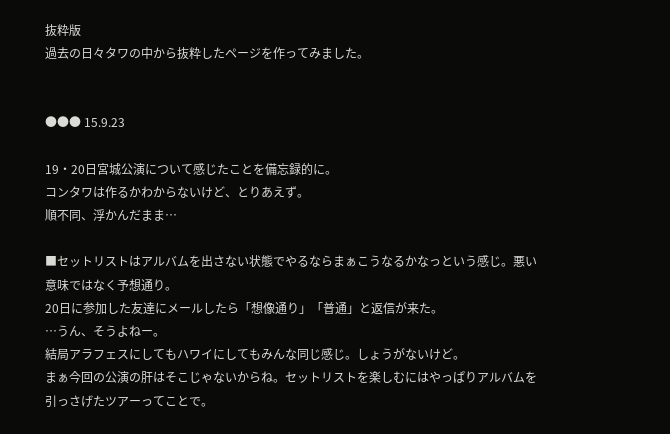抜粋版
過去の日々タワの中から抜粋したページを作ってみました。


●●● 15.9.23

19・20日宮城公演について感じたことを備忘録的に。
コンタワは作るかわからないけど、とりあえず。
順不同、浮かんだまま…

■セットリストはアルバムを出さない状態でやるならまぁこうなるかなっという感じ。悪い意味ではなく予想通り。
20日に参加した友達にメールしたら「想像通り」「普通」と返信が来た。
…うん、そうよねー。
結局アラフェスにしてもハワイにしてもみんな同じ感じ。しょうがないけど。
まぁ今回の公演の肝はそこじゃないからね。セットリストを楽しむにはやっぱりアルバムを引っさげたツアーってことで。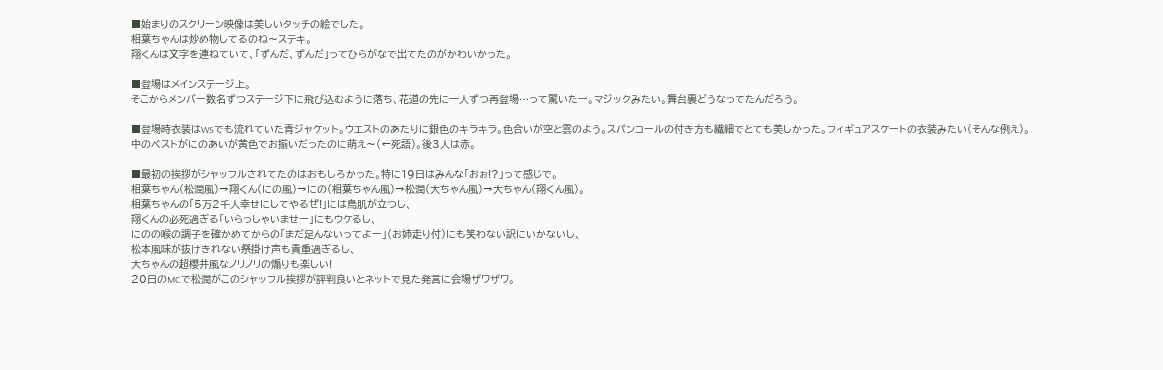■始まりのスクリーン映像は美しいタッチの絵でした。
相葉ちゃんは炒め物してるのね〜ステキ。
翔くんは文字を連ねていて、「ずんだ、ずんだ」ってひらがなで出てたのがかわいかった。

■登場はメインステージ上。
そこからメンバー数名ずつステージ下に飛び込むように落ち、花道の先に一人ずつ再登場…って驚いたー。マジックみたい。舞台裏どうなってたんだろう。

■登場時衣装はWSでも流れていた青ジャケット。ウエストのあたりに銀色のキラキラ。色合いが空と雲のよう。スパンコールの付き方も繊細でとても美しかった。フィギュアスケートの衣装みたい(そんな例え)。
中のベストがにのあいが黄色でお揃いだったのに萌え〜(←死語)。後3人は赤。

■最初の挨拶がシャッフルされてたのはおもしろかった。特に19日はみんな「おぉ!?」って感じで。
相葉ちゃん(松潤風)→翔くん(にの風)→にの(相葉ちゃん風)→松潤(大ちゃん風)→大ちゃん(翔くん風)。
相葉ちゃんの「5万2千人幸せにしてやるぜ!」には鳥肌が立つし、
翔くんの必死過ぎる「いらっしゃいませー」にもウケるし、
にのの喉の調子を確かめてからの「まだ足んないってよー」(お姉走り付)にも笑わない訳にいかないし、
松本風味が抜けきれない祭掛け声も貴重過ぎるし、
大ちゃんの超櫻井風なノリノリの煽りも楽しい!
20日のMCで松潤がこのシャッフル挨拶が評判良いとネットで見た発言に会場ザワザワ。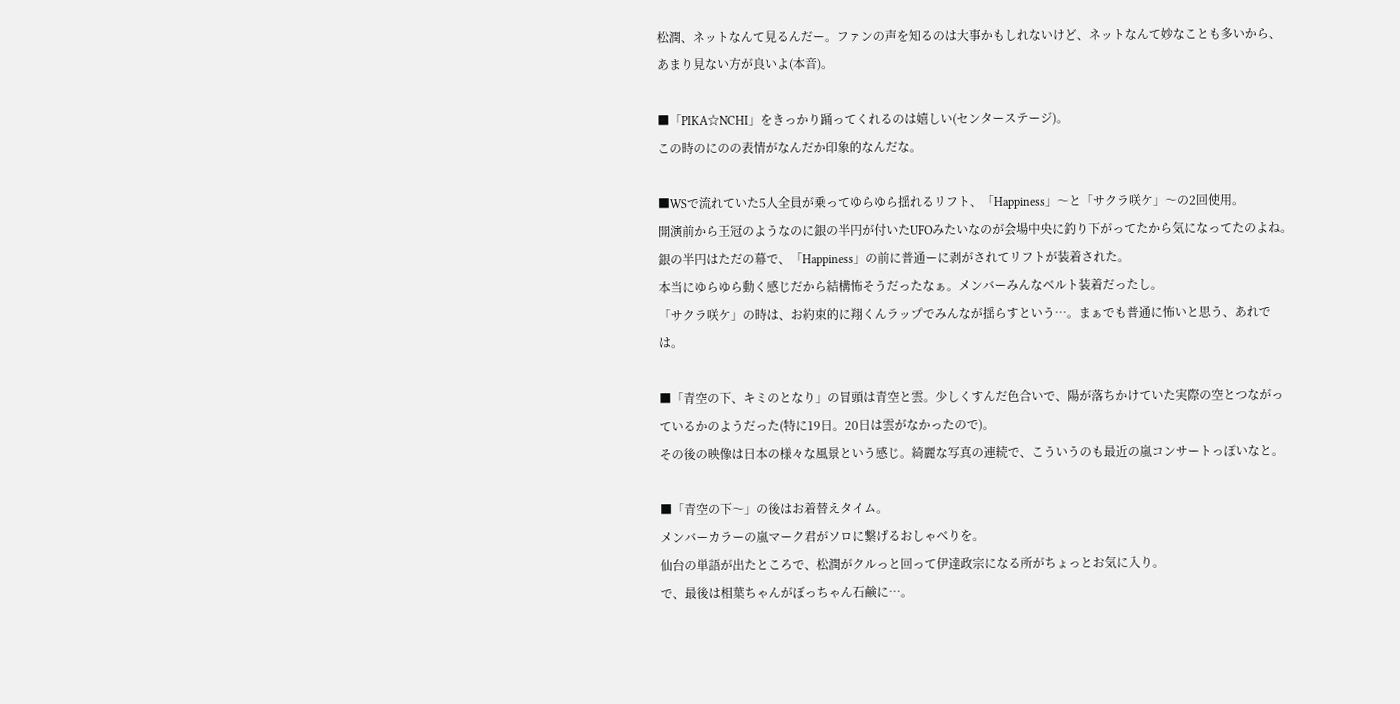松潤、ネットなんて見るんだー。ファンの声を知るのは大事かもしれないけど、ネットなんて妙なことも多いから、あまり見ない方が良いよ(本音)。

■「PIKA☆NCHI」をきっかり踊ってくれるのは嬉しい(センターステージ)。
この時のにのの表情がなんだか印象的なんだな。

■WSで流れていた5人全員が乗ってゆらゆら揺れるリフト、「Happiness」〜と「サクラ咲ケ」〜の2回使用。
開演前から王冠のようなのに銀の半円が付いたUFOみたいなのが会場中央に釣り下がってたから気になってたのよね。
銀の半円はただの幕で、「Happiness」の前に普通ーに剥がされてリフトが装着された。
本当にゆらゆら動く感じだから結構怖そうだったなぁ。メンバーみんなベルト装着だったし。
「サクラ咲ケ」の時は、お約束的に翔くんラップでみんなが揺らすという…。まぁでも普通に怖いと思う、あれでは。

■「青空の下、キミのとなり」の冒頭は青空と雲。少しくすんだ色合いで、陽が落ちかけていた実際の空とつながっているかのようだった(特に19日。20日は雲がなかったので)。
その後の映像は日本の様々な風景という感じ。綺麗な写真の連続で、こういうのも最近の嵐コンサートっぽいなと。

■「青空の下〜」の後はお着替えタイム。
メンバーカラーの嵐マーク君がソロに繋げるおしゃべりを。
仙台の単語が出たところで、松潤がクルっと回って伊達政宗になる所がちょっとお気に入り。
で、最後は相葉ちゃんがぼっちゃん石鹸に…。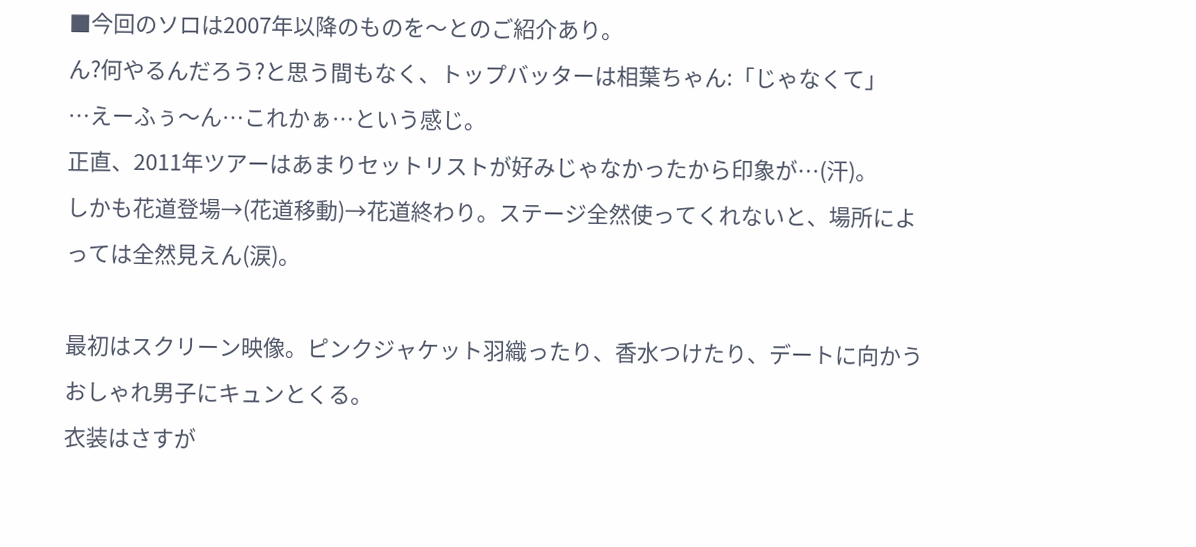■今回のソロは2007年以降のものを〜とのご紹介あり。
ん?何やるんだろう?と思う間もなく、トップバッターは相葉ちゃん:「じゃなくて」
…えーふぅ〜ん…これかぁ…という感じ。
正直、2011年ツアーはあまりセットリストが好みじゃなかったから印象が…(汗)。
しかも花道登場→(花道移動)→花道終わり。ステージ全然使ってくれないと、場所によっては全然見えん(涙)。

最初はスクリーン映像。ピンクジャケット羽織ったり、香水つけたり、デートに向かうおしゃれ男子にキュンとくる。
衣装はさすが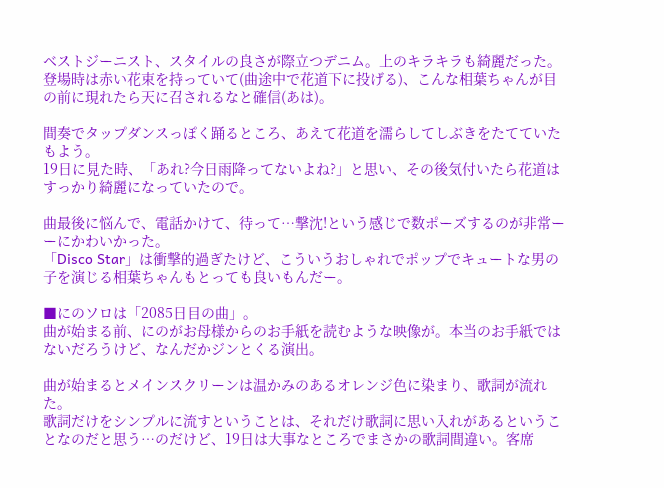ベストジーニスト、スタイルの良さが際立つデニム。上のキラキラも綺麗だった。
登場時は赤い花束を持っていて(曲途中で花道下に投げる)、こんな相葉ちゃんが目の前に現れたら天に召されるなと確信(あは)。

間奏でタップダンスっぽく踊るところ、あえて花道を濡らしてしぶきをたてていたもよう。
19日に見た時、「あれ?今日雨降ってないよね?」と思い、その後気付いたら花道はすっかり綺麗になっていたので。

曲最後に悩んで、電話かけて、待って…撃沈!という感じで数ポーズするのが非常ーーにかわいかった。
「Disco Star」は衝撃的過ぎたけど、こういうおしゃれでポップでキュートな男の子を演じる相葉ちゃんもとっても良いもんだー。

■にのソロは「2085日目の曲」。
曲が始まる前、にのがお母様からのお手紙を読むような映像が。本当のお手紙ではないだろうけど、なんだかジンとくる演出。

曲が始まるとメインスクリーンは温かみのあるオレンジ色に染まり、歌詞が流れた。
歌詞だけをシンプルに流すということは、それだけ歌詞に思い入れがあるということなのだと思う…のだけど、19日は大事なところでまさかの歌詞間違い。客席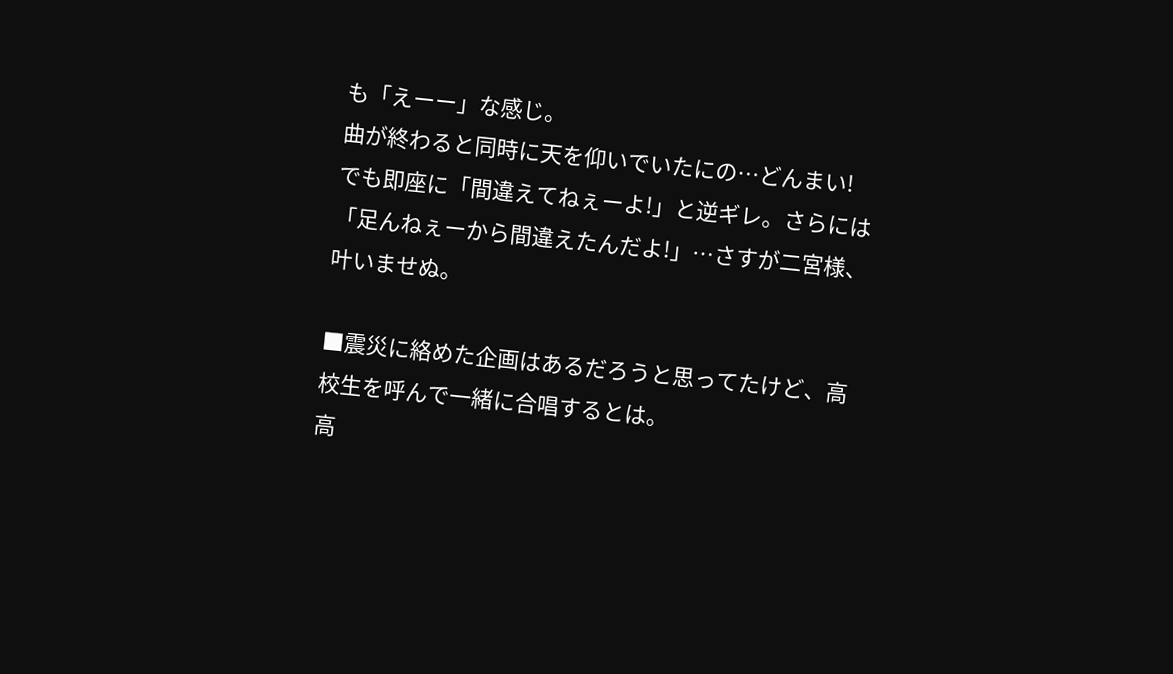も「えーー」な感じ。
曲が終わると同時に天を仰いでいたにの…どんまい!
でも即座に「間違えてねぇーよ!」と逆ギレ。さらには「足んねぇーから間違えたんだよ!」…さすが二宮様、叶いませぬ。

■震災に絡めた企画はあるだろうと思ってたけど、高校生を呼んで一緒に合唱するとは。
高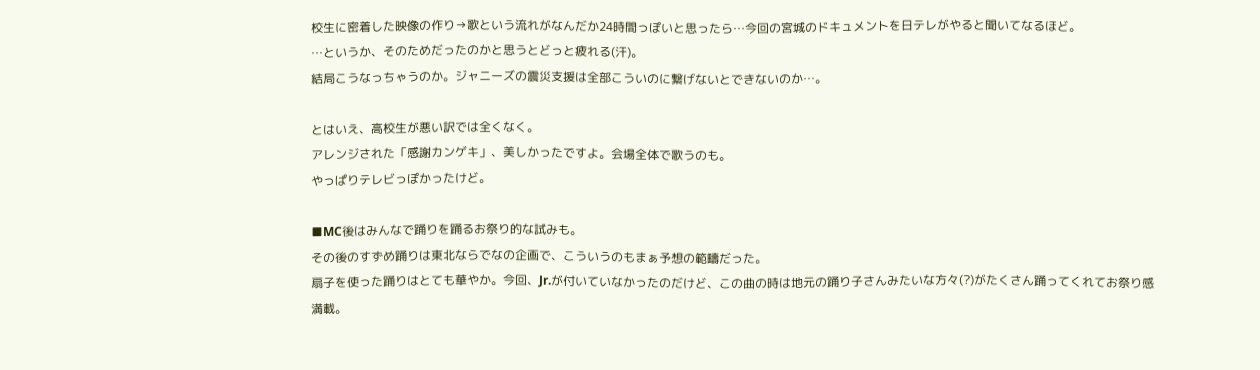校生に密着した映像の作り→歌という流れがなんだか24時間っぽいと思ったら…今回の宮城のドキュメントを日テレがやると聞いてなるほど。
…というか、そのためだったのかと思うとどっと疲れる(汗)。
結局こうなっちゃうのか。ジャニーズの震災支援は全部こういのに繋げないとできないのか…。

とはいえ、高校生が悪い訳では全くなく。
アレンジされた「感謝カンゲキ」、美しかったですよ。会場全体で歌うのも。
やっぱりテレビっぽかったけど。

■MC後はみんなで踊りを踊るお祭り的な試みも。
その後のすずめ踊りは東北ならでなの企画で、こういうのもまぁ予想の範疇だった。
扇子を使った踊りはとても華やか。今回、Jr.が付いていなかったのだけど、この曲の時は地元の踊り子さんみたいな方々(?)がたくさん踊ってくれてお祭り感満載。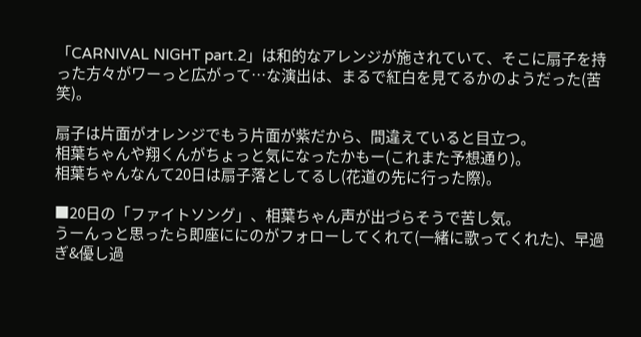「CARNIVAL NIGHT part.2」は和的なアレンジが施されていて、そこに扇子を持った方々がワーっと広がって…な演出は、まるで紅白を見てるかのようだった(苦笑)。

扇子は片面がオレンジでもう片面が紫だから、間違えていると目立つ。
相葉ちゃんや翔くんがちょっと気になったかもー(これまた予想通り)。
相葉ちゃんなんて20日は扇子落としてるし(花道の先に行った際)。

■20日の「ファイトソング」、相葉ちゃん声が出づらそうで苦し気。
うーんっと思ったら即座ににのがフォローしてくれて(一緒に歌ってくれた)、早過ぎ&優し過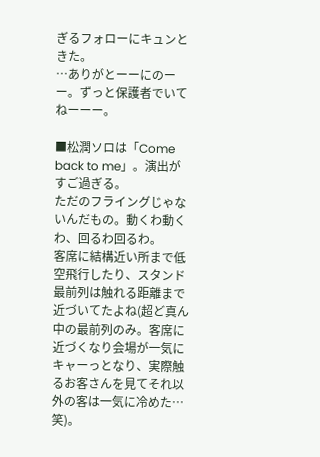ぎるフォローにキュンときた。
…ありがとーーにのーー。ずっと保護者でいてねーーー。

■松潤ソロは「Come back to me」。演出がすご過ぎる。
ただのフライングじゃないんだもの。動くわ動くわ、回るわ回るわ。
客席に結構近い所まで低空飛行したり、スタンド最前列は触れる距離まで近づいてたよね(超ど真ん中の最前列のみ。客席に近づくなり会場が一気にキャーっとなり、実際触るお客さんを見てそれ以外の客は一気に冷めた…笑)。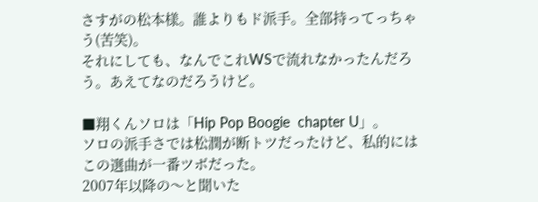さすがの松本様。誰よりもド派手。全部持ってっちゃう(苦笑)。
それにしても、なんでこれWSで流れなかったんだろう。あえてなのだろうけど。

■翔くんソロは「Hip Pop Boogie  chapter U」。
ソロの派手さでは松潤が断トツだったけど、私的にはこの選曲が一番ツボだった。
2007年以降の〜と聞いた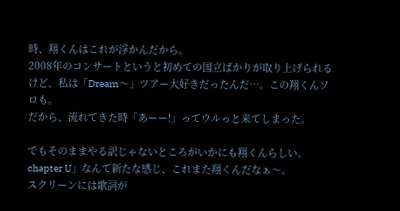時、翔くんはこれが浮かんだから。
2008年のコンサートというと初めての国立ばかりが取り上げられるけど、私は「Dream〜」ツアー大好きだったんだ…。この翔くんソロも。
だから、流れてきた時「あーー!」ってウルっと来てしまった。

でもそのままやる訳じゃないところがいかにも翔くんらしい。
chapter U」なんて新たな感じ、これまた翔くんだなぁ〜。
スクリーンには歌詞が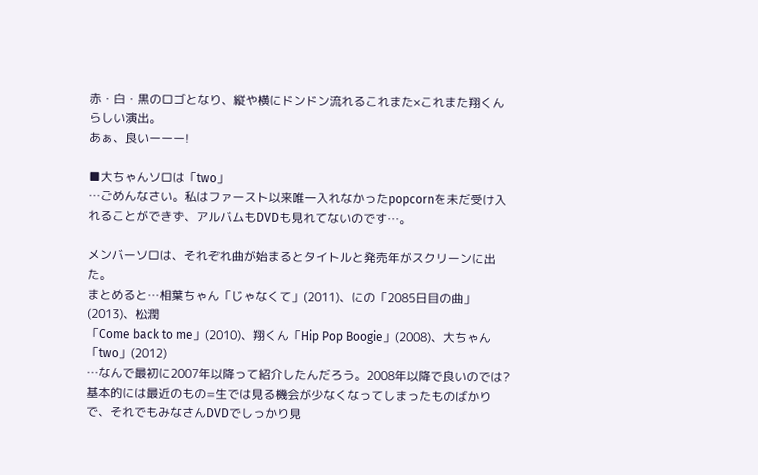赤・白・黒のロゴとなり、縦や横にドンドン流れるこれまた×これまた翔くんらしい演出。
あぁ、良いーーー!

■大ちゃんソロは「two」
…ごめんなさい。私はファースト以来唯一入れなかったpopcornを未だ受け入れることができず、アルバムもDVDも見れてないのです…。

メンバーソロは、それぞれ曲が始まるとタイトルと発売年がスクリーンに出た。
まとめると…相葉ちゃん「じゃなくて」(2011)、にの「2085日目の曲」(2013)、松潤
「Come back to me」(2010)、翔くん「Hip Pop Boogie」(2008)、大ちゃん「two」(2012)
…なんで最初に2007年以降って紹介したんだろう。2008年以降で良いのでは?
基本的には最近のもの=生では見る機会が少なくなってしまったものばかりで、それでもみなさんDVDでしっかり見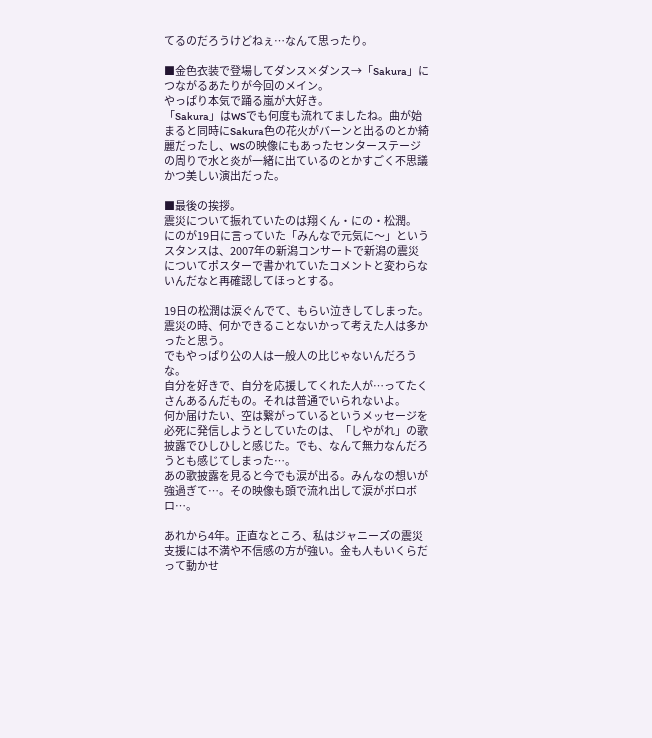てるのだろうけどねぇ…なんて思ったり。

■金色衣装で登場してダンス×ダンス→「Sakura」につながるあたりが今回のメイン。
やっぱり本気で踊る嵐が大好き。
「Sakura」はWSでも何度も流れてましたね。曲が始まると同時にSakura色の花火がバーンと出るのとか綺麗だったし、WSの映像にもあったセンターステージの周りで水と炎が一緒に出ているのとかすごく不思議かつ美しい演出だった。

■最後の挨拶。
震災について振れていたのは翔くん・にの・松潤。
にのが19日に言っていた「みんなで元気に〜」というスタンスは、2007年の新潟コンサートで新潟の震災についてポスターで書かれていたコメントと変わらないんだなと再確認してほっとする。

19日の松潤は涙ぐんでて、もらい泣きしてしまった。
震災の時、何かできることないかって考えた人は多かったと思う。
でもやっぱり公の人は一般人の比じゃないんだろうな。
自分を好きで、自分を応援してくれた人が…ってたくさんあるんだもの。それは普通でいられないよ。
何か届けたい、空は繋がっているというメッセージを必死に発信しようとしていたのは、「しやがれ」の歌披露でひしひしと感じた。でも、なんて無力なんだろうとも感じてしまった…。
あの歌披露を見ると今でも涙が出る。みんなの想いが強過ぎて…。その映像も頭で流れ出して涙がボロボロ…。

あれから4年。正直なところ、私はジャニーズの震災支援には不満や不信感の方が強い。金も人もいくらだって動かせ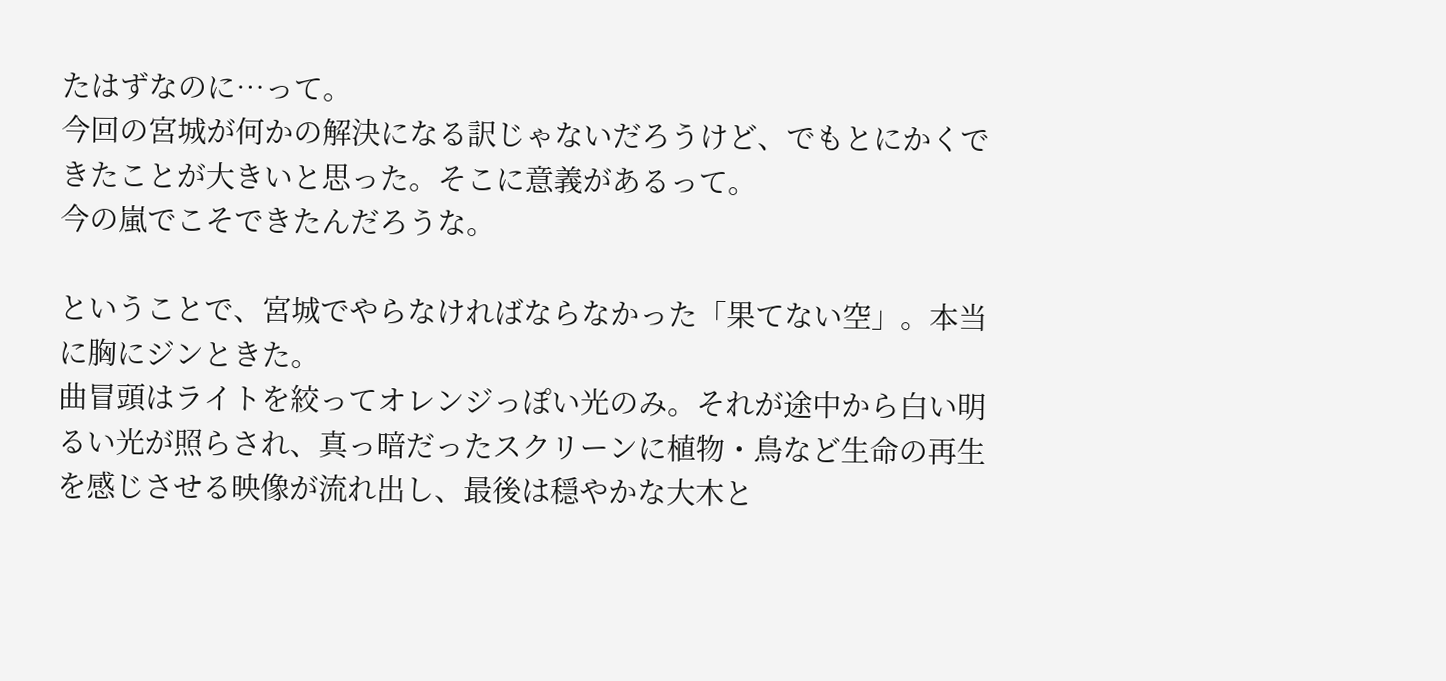たはずなのに…って。
今回の宮城が何かの解決になる訳じゃないだろうけど、でもとにかくできたことが大きいと思った。そこに意義があるって。
今の嵐でこそできたんだろうな。

ということで、宮城でやらなければならなかった「果てない空」。本当に胸にジンときた。
曲冒頭はライトを絞ってオレンジっぽい光のみ。それが途中から白い明るい光が照らされ、真っ暗だったスクリーンに植物・鳥など生命の再生を感じさせる映像が流れ出し、最後は穏やかな大木と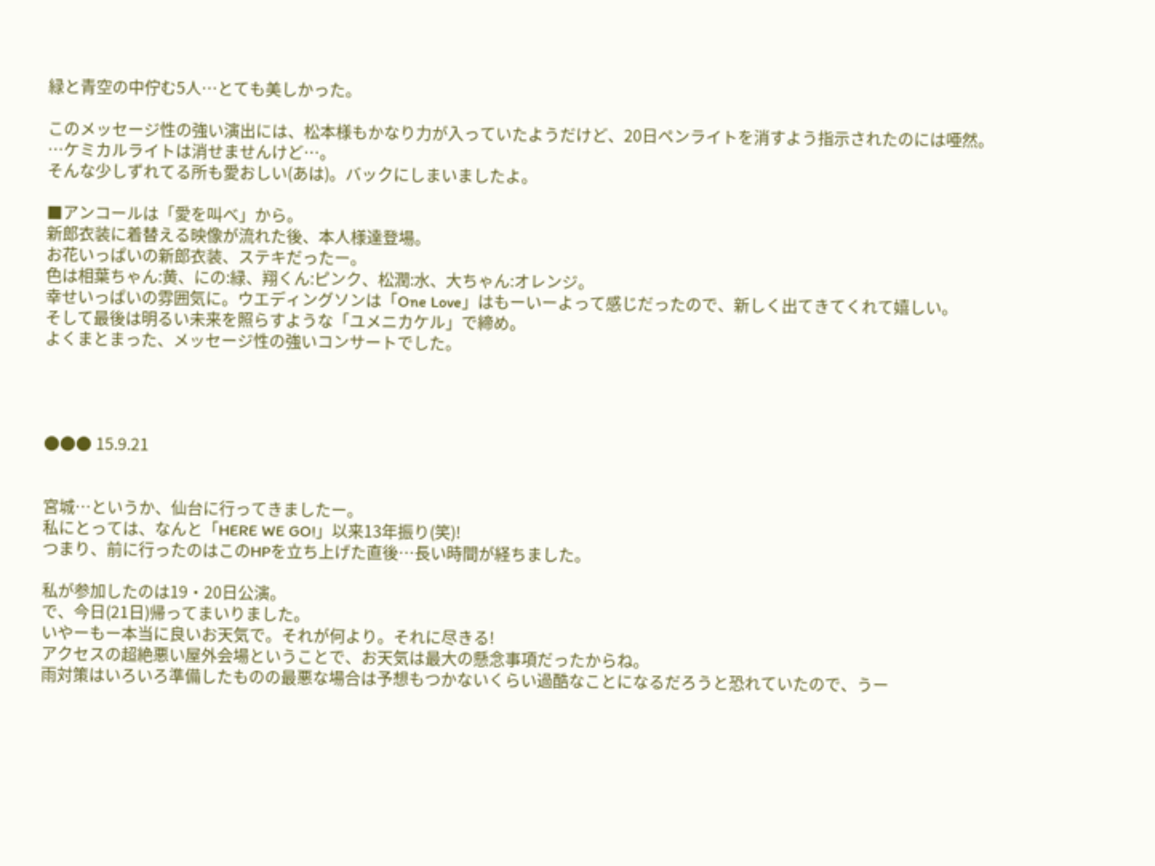緑と青空の中佇む5人…とても美しかった。

このメッセージ性の強い演出には、松本様もかなり力が入っていたようだけど、20日ペンライトを消すよう指示されたのには唖然。
…ケミカルライトは消せませんけど…。
そんな少しずれてる所も愛おしい(あは)。バックにしまいましたよ。

■アンコールは「愛を叫べ」から。
新郎衣装に着替える映像が流れた後、本人様達登場。
お花いっぱいの新郎衣装、ステキだったー。
色は相葉ちゃん:黄、にの:緑、翔くん:ピンク、松潤:水、大ちゃん:オレンジ。
幸せいっぱいの雰囲気に。ウエディングソンは「One Love」はもーいーよって感じだったので、新しく出てきてくれて嬉しい。
そして最後は明るい未来を照らすような「ユメニカケル」で締め。
よくまとまった、メッセージ性の強いコンサートでした。




●●● 15.9.21


宮城…というか、仙台に行ってきましたー。
私にとっては、なんと「HERE WE GO!」以来13年振り(笑)!
つまり、前に行ったのはこのHPを立ち上げた直後…長い時間が経ちました。

私が参加したのは19・20日公演。
で、今日(21日)帰ってまいりました。
いやーもー本当に良いお天気で。それが何より。それに尽きる!
アクセスの超絶悪い屋外会場ということで、お天気は最大の懸念事項だったからね。
雨対策はいろいろ準備したものの最悪な場合は予想もつかないくらい過酷なことになるだろうと恐れていたので、うー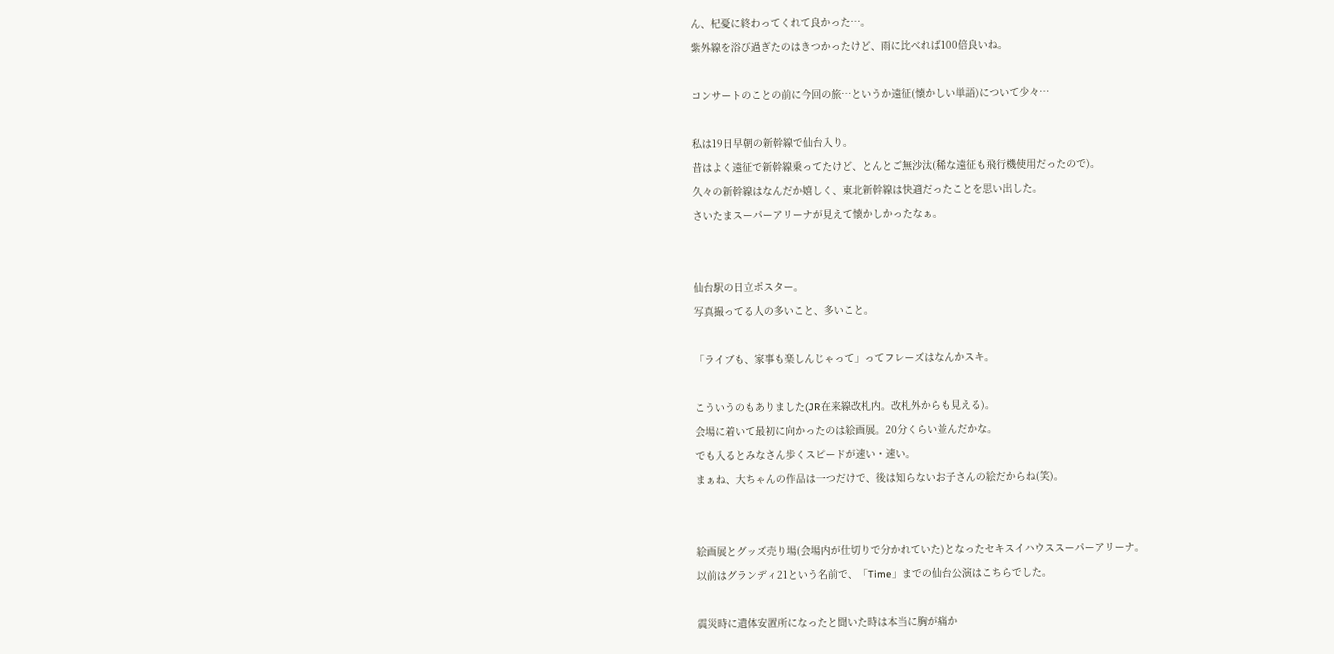ん、杞憂に終わってくれて良かった…。
紫外線を浴び過ぎたのはきつかったけど、雨に比べれば100倍良いね。

コンサートのことの前に今回の旅…というか遠征(懐かしい単語)について少々…

私は19日早朝の新幹線で仙台入り。
昔はよく遠征で新幹線乗ってたけど、とんとご無沙汰(稀な遠征も飛行機使用だったので)。
久々の新幹線はなんだか嬉しく、東北新幹線は快適だったことを思い出した。
さいたまスーパーアリーナが見えて懐かしかったなぁ。


仙台駅の日立ポスター。
写真撮ってる人の多いこと、多いこと。

「ライブも、家事も楽しんじゃって」ってフレーズはなんかスキ。

こういうのもありました(JR在来線改札内。改札外からも見える)。
会場に着いて最初に向かったのは絵画展。20分くらい並んだかな。
でも入るとみなさん歩くスピードが速い・速い。
まぁね、大ちゃんの作品は一つだけで、後は知らないお子さんの絵だからね(笑)。


絵画展とグッズ売り場(会場内が仕切りで分かれていた)となったセキスイハウススーパーアリーナ。
以前はグランディ21という名前で、「Time」までの仙台公演はこちらでした。

震災時に遺体安置所になったと聞いた時は本当に胸が痛か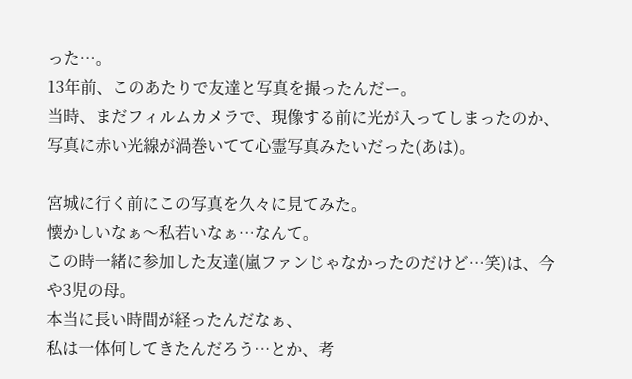った…。
13年前、このあたりで友達と写真を撮ったんだー。
当時、まだフィルムカメラで、現像する前に光が入ってしまったのか、写真に赤い光線が渦巻いてて心霊写真みたいだった(あは)。

宮城に行く前にこの写真を久々に見てみた。
懐かしいなぁ〜私若いなぁ…なんて。
この時一緒に参加した友達(嵐ファンじゃなかったのだけど…笑)は、今や3児の母。
本当に長い時間が経ったんだなぁ、
私は一体何してきたんだろう…とか、考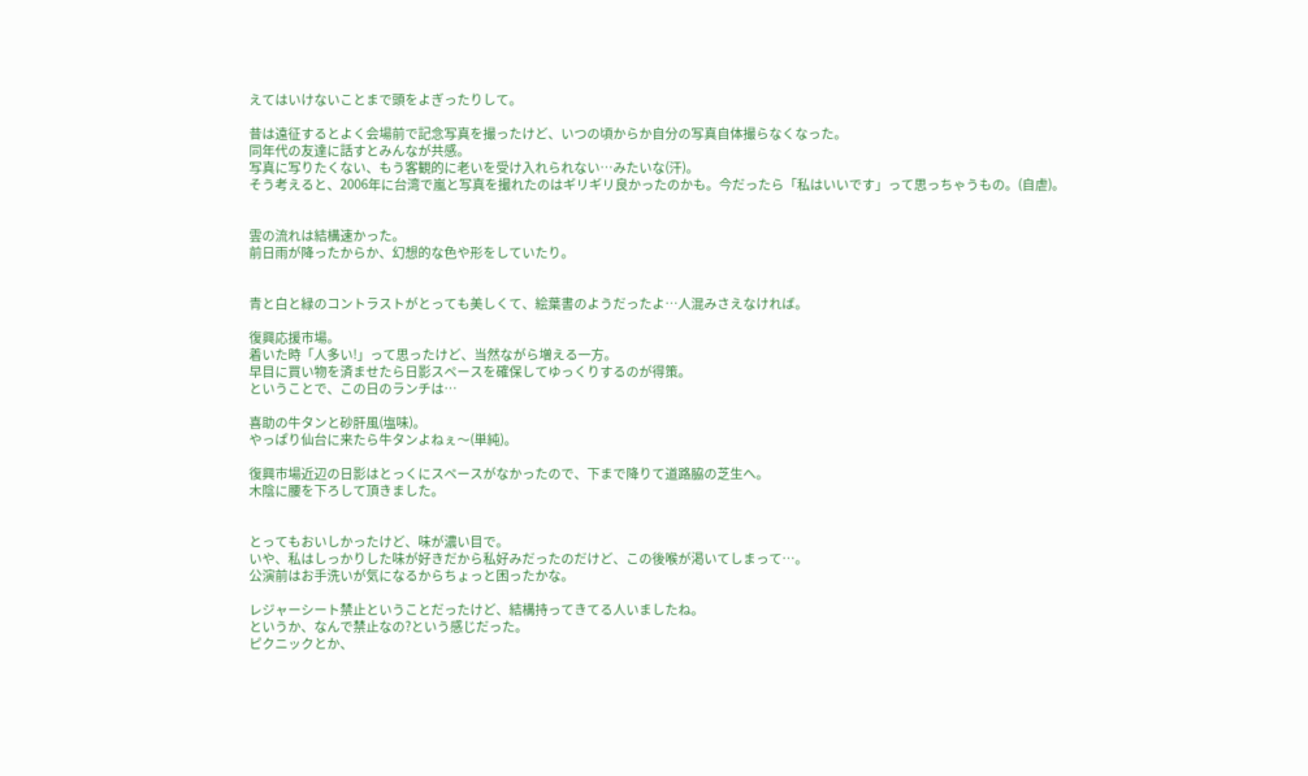えてはいけないことまで頭をよぎったりして。

昔は遠征するとよく会場前で記念写真を撮ったけど、いつの頃からか自分の写真自体撮らなくなった。
同年代の友達に話すとみんなが共感。
写真に写りたくない、もう客観的に老いを受け入れられない…みたいな(汗)。
そう考えると、2006年に台湾で嵐と写真を撮れたのはギリギリ良かったのかも。今だったら「私はいいです」って思っちゃうもの。(自虐)。


雲の流れは結構速かった。
前日雨が降ったからか、幻想的な色や形をしていたり。


青と白と緑のコントラストがとっても美しくて、絵葉書のようだったよ…人混みさえなければ。

復興応援市場。
着いた時「人多い!」って思ったけど、当然ながら増える一方。
早目に買い物を済ませたら日影スペースを確保してゆっくりするのが得策。
ということで、この日のランチは…

喜助の牛タンと砂肝風(塩味)。
やっぱり仙台に来たら牛タンよねぇ〜(単純)。

復興市場近辺の日影はとっくにスペースがなかったので、下まで降りて道路脇の芝生へ。
木陰に腰を下ろして頂きました。


とってもおいしかったけど、味が濃い目で。
いや、私はしっかりした味が好きだから私好みだったのだけど、この後喉が渇いてしまって…。
公演前はお手洗いが気になるからちょっと困ったかな。

レジャーシート禁止ということだったけど、結構持ってきてる人いましたね。
というか、なんで禁止なの?という感じだった。
ピクニックとか、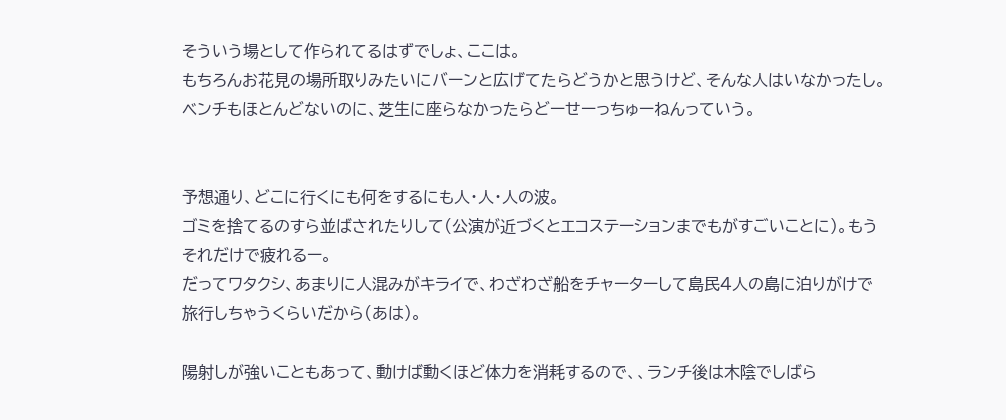そういう場として作られてるはずでしょ、ここは。
もちろんお花見の場所取りみたいにバーンと広げてたらどうかと思うけど、そんな人はいなかったし。
ベンチもほとんどないのに、芝生に座らなかったらどーせーっちゅーねんっていう。


予想通り、どこに行くにも何をするにも人・人・人の波。
ゴミを捨てるのすら並ばされたりして(公演が近づくとエコステーションまでもがすごいことに)。もうそれだけで疲れるー。
だってワタクシ、あまりに人混みがキライで、わざわざ船をチャーターして島民4人の島に泊りがけで旅行しちゃうくらいだから(あは)。

陽射しが強いこともあって、動けば動くほど体力を消耗するので、、ランチ後は木陰でしばら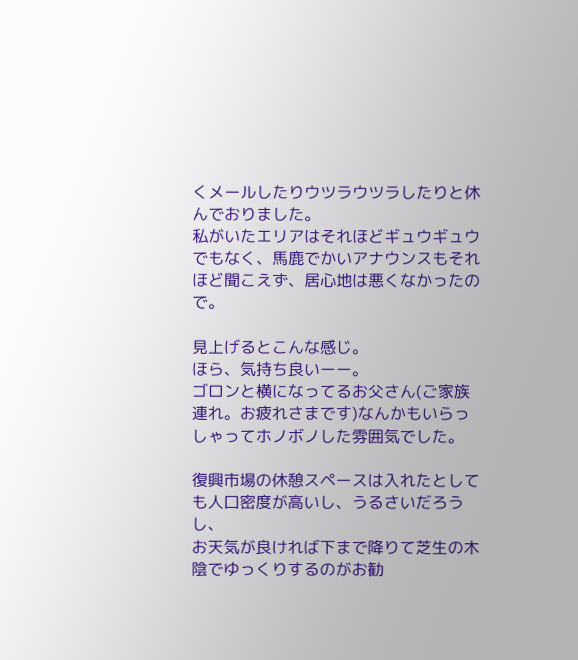くメールしたりウツラウツラしたりと休んでおりました。
私がいたエリアはそれほどギュウギュウでもなく、馬鹿でかいアナウンスもそれほど聞こえず、居心地は悪くなかったので。

見上げるとこんな感じ。
ほら、気持ち良いーー。
ゴロンと横になってるお父さん(ご家族連れ。お疲れさまです)なんかもいらっしゃってホノボノした雰囲気でした。

復興市場の休憩スペースは入れたとしても人口密度が高いし、うるさいだろうし、
お天気が良ければ下まで降りて芝生の木陰でゆっくりするのがお勧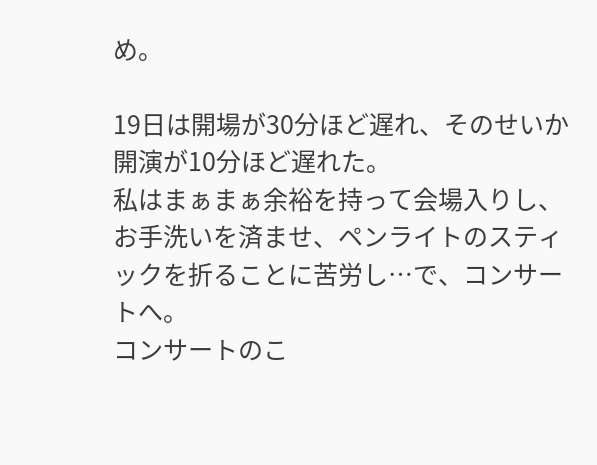め。

19日は開場が30分ほど遅れ、そのせいか開演が10分ほど遅れた。
私はまぁまぁ余裕を持って会場入りし、お手洗いを済ませ、ペンライトのスティックを折ることに苦労し…で、コンサートへ。
コンサートのこ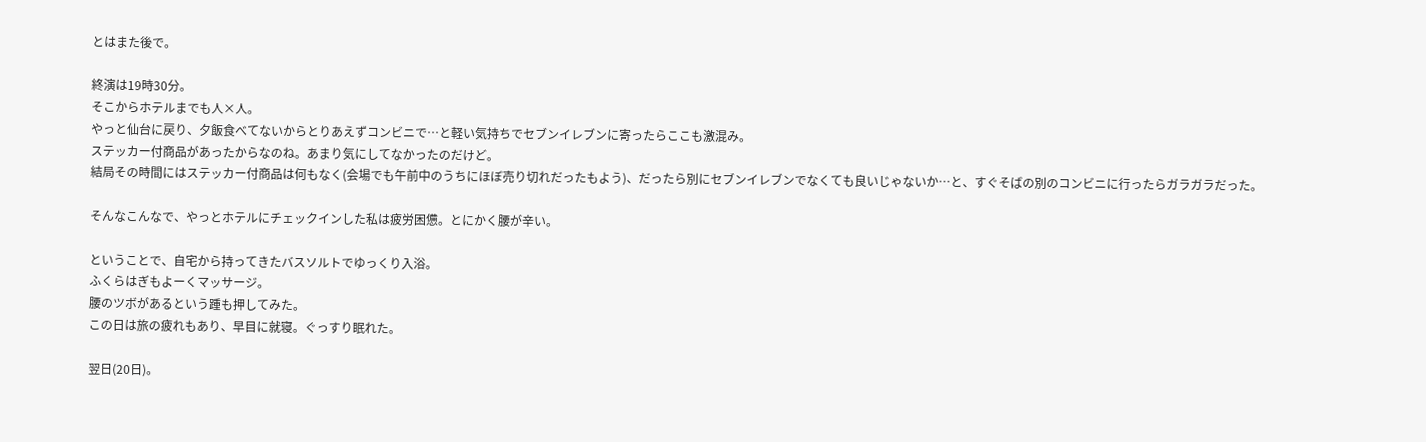とはまた後で。

終演は19時30分。
そこからホテルまでも人×人。
やっと仙台に戻り、夕飯食べてないからとりあえずコンビニで…と軽い気持ちでセブンイレブンに寄ったらここも激混み。
ステッカー付商品があったからなのね。あまり気にしてなかったのだけど。
結局その時間にはステッカー付商品は何もなく(会場でも午前中のうちにほぼ売り切れだったもよう)、だったら別にセブンイレブンでなくても良いじゃないか…と、すぐそばの別のコンビニに行ったらガラガラだった。

そんなこんなで、やっとホテルにチェックインした私は疲労困憊。とにかく腰が辛い。

ということで、自宅から持ってきたバスソルトでゆっくり入浴。
ふくらはぎもよーくマッサージ。
腰のツボがあるという踵も押してみた。
この日は旅の疲れもあり、早目に就寝。ぐっすり眠れた。

翌日(20日)。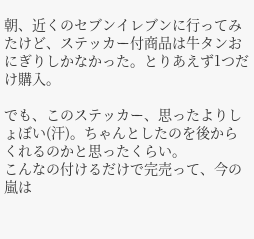朝、近くのセブンイレブンに行ってみたけど、ステッカー付商品は牛タンおにぎりしかなかった。とりあえず1つだけ購入。

でも、このステッカー、思ったよりしょぼい(汗)。ちゃんとしたのを後からくれるのかと思ったくらい。
こんなの付けるだけで完売って、今の嵐は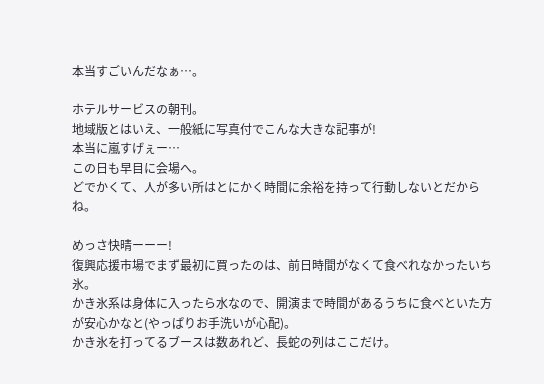本当すごいんだなぁ…。

ホテルサービスの朝刊。
地域版とはいえ、一般紙に写真付でこんな大きな記事が!
本当に嵐すげぇー…
この日も早目に会場へ。
どでかくて、人が多い所はとにかく時間に余裕を持って行動しないとだからね。

めっさ快晴ーーー!
復興応援市場でまず最初に買ったのは、前日時間がなくて食べれなかったいち氷。
かき氷系は身体に入ったら水なので、開演まで時間があるうちに食べといた方が安心かなと(やっぱりお手洗いが心配)。
かき氷を打ってるブースは数あれど、長蛇の列はここだけ。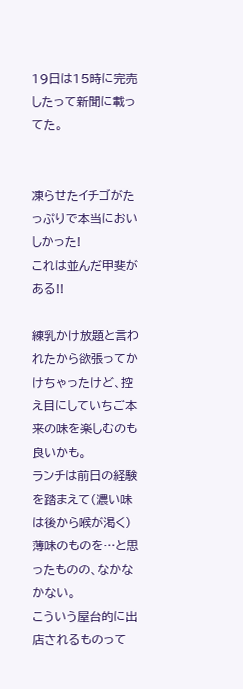19日は15時に完売したって新聞に載ってた。


凍らせたイチゴがたっぷりで本当においしかった!
これは並んだ甲斐がある!!

練乳かけ放題と言われたから欲張ってかけちゃったけど、控え目にしていちご本来の味を楽しむのも良いかも。
ランチは前日の経験を踏まえて(濃い味は後から喉が渇く)薄味のものを…と思ったものの、なかなかない。
こういう屋台的に出店されるものって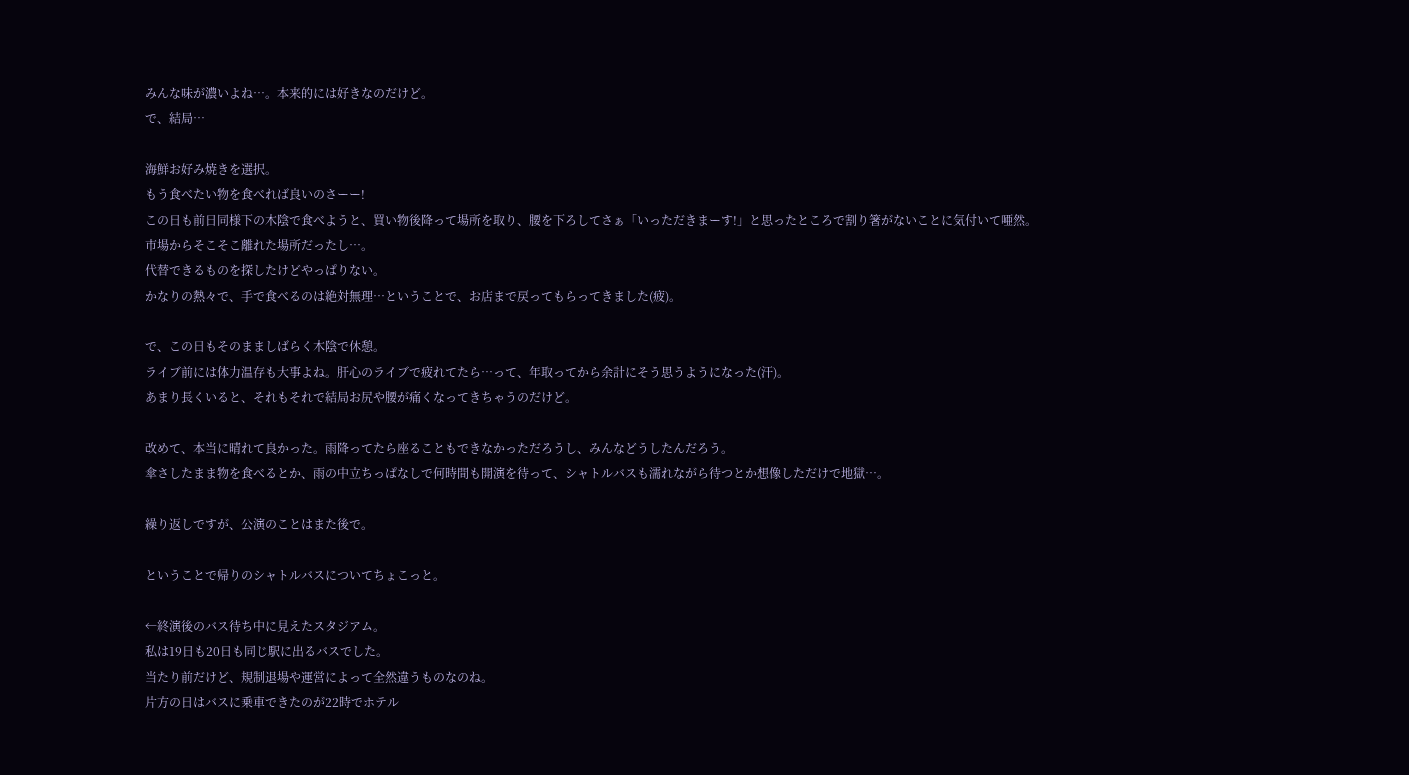みんな味が濃いよね…。本来的には好きなのだけど。
で、結局…

海鮮お好み焼きを選択。
もう食べたい物を食べれば良いのさーー!
この日も前日同様下の木陰で食べようと、買い物後降って場所を取り、腰を下ろしてさぁ「いっただきまーす!」と思ったところで割り箸がないことに気付いて唖然。
市場からそこそこ離れた場所だったし…。
代替できるものを探したけどやっぱりない。
かなりの熱々で、手で食べるのは絶対無理…ということで、お店まで戻ってもらってきました(疲)。

で、この日もそのまましばらく木陰で休憩。
ライブ前には体力温存も大事よね。肝心のライブで疲れてたら…って、年取ってから余計にそう思うようになった(汗)。
あまり長くいると、それもそれで結局お尻や腰が痛くなってきちゃうのだけど。

改めて、本当に晴れて良かった。雨降ってたら座ることもできなかっただろうし、みんなどうしたんだろう。
傘さしたまま物を食べるとか、雨の中立ちっぱなしで何時間も開演を待って、シャトルバスも濡れながら待つとか想像しただけで地獄…。

繰り返しですが、公演のことはまた後で。

ということで帰りのシャトルバスについてちょこっと。

←終演後のバス待ち中に見えたスタジアム。
私は19日も20日も同じ駅に出るバスでした。
当たり前だけど、規制退場や運営によって全然違うものなのね。
片方の日はバスに乗車できたのが22時でホテル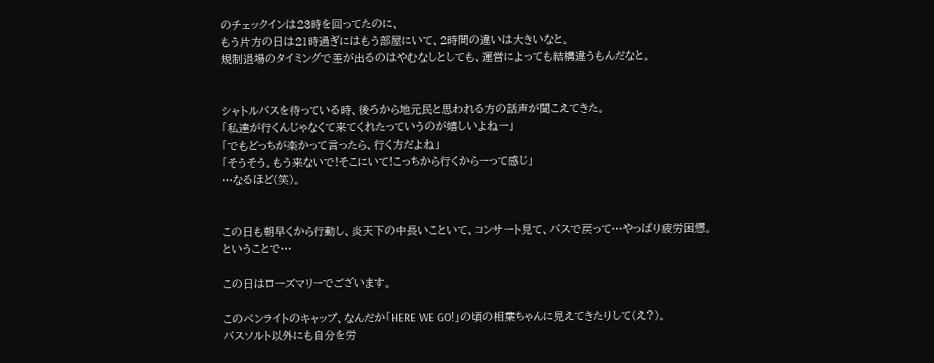のチェックインは23時を回ってたのに、
もう片方の日は21時過ぎにはもう部屋にいて、2時間の違いは大きいなと。
規制退場のタイミングで差が出るのはやむなしとしても、運営によっても結構違うもんだなと。


シャトルバスを待っている時、後ろから地元民と思われる方の話声が聞こえてきた。
「私達が行くんじゃなくて来てくれたっていうのが嬉しいよねー」
「でもどっちが楽かって言ったら、行く方だよね」
「そうそう。もう来ないで!そこにいて!こっちから行くからーって感じ」
…なるほど(笑)。


この日も朝早くから行動し、炎天下の中長いこといて、コンサート見て、バスで戻って…やっぱり疲労困憊。
ということで…

この日はローズマリーでございます。

このペンライトのキャップ、なんだか「HERE WE GO!」の頃の相葉ちゃんに見えてきたりして(え?)。
バスソルト以外にも自分を労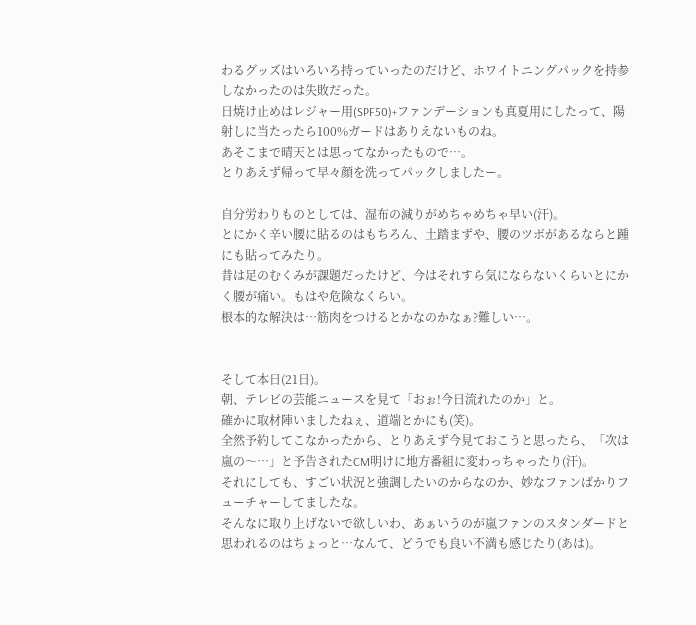わるグッズはいろいろ持っていったのだけど、ホワイトニングパックを持参しなかったのは失敗だった。
日焼け止めはレジャー用(SPF50)+ファンデーションも真夏用にしたって、陽射しに当たったら100%ガードはありえないものね。
あそこまで晴天とは思ってなかったもので…。
とりあえず帰って早々顔を洗ってパックしましたー。

自分労わりものとしては、湿布の減りがめちゃめちゃ早い(汗)。
とにかく辛い腰に貼るのはもちろん、土踏まずや、腰のツボがあるならと踵にも貼ってみたり。
昔は足のむくみが課題だったけど、今はそれすら気にならないくらいとにかく腰が痛い。もはや危険なくらい。
根本的な解決は…筋肉をつけるとかなのかなぁ?難しい…。


そして本日(21日)。
朝、テレビの芸能ニュースを見て「おぉ!今日流れたのか」と。
確かに取材陣いましたねぇ、道端とかにも(笑)。
全然予約してこなかったから、とりあえず今見ておこうと思ったら、「次は嵐の〜…」と予告されたCM明けに地方番組に変わっちゃったり(汗)。
それにしても、すごい状況と強調したいのからなのか、妙なファンばかりフューチャーしてましたな。
そんなに取り上げないで欲しいわ、あぁいうのが嵐ファンのスタンダードと思われるのはちょっと…なんて、どうでも良い不満も感じたり(あは)。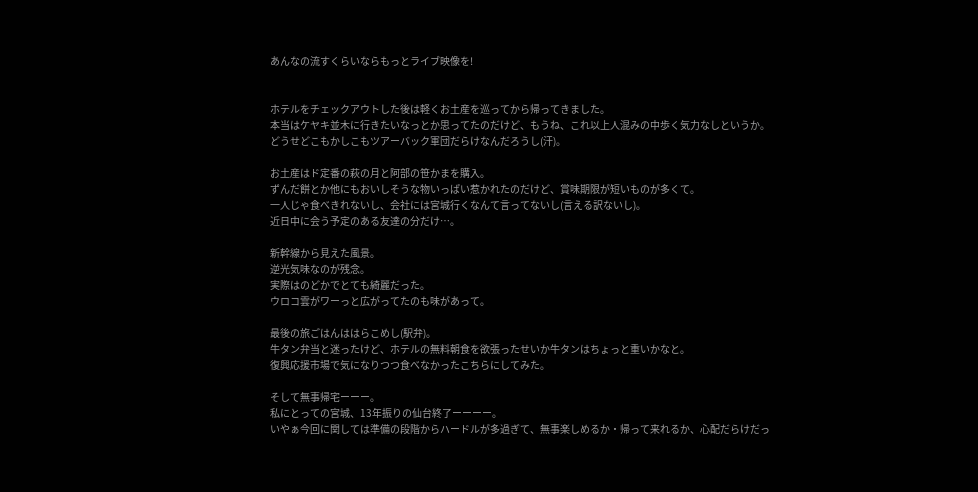あんなの流すくらいならもっとライブ映像を!


ホテルをチェックアウトした後は軽くお土産を巡ってから帰ってきました。
本当はケヤキ並木に行きたいなっとか思ってたのだけど、もうね、これ以上人混みの中歩く気力なしというか。
どうせどこもかしこもツアーバック軍団だらけなんだろうし(汗)。

お土産はド定番の萩の月と阿部の笹かまを購入。
ずんだ餅とか他にもおいしそうな物いっぱい惹かれたのだけど、賞味期限が短いものが多くて。
一人じゃ食べきれないし、会社には宮城行くなんて言ってないし(言える訳ないし)。
近日中に会う予定のある友達の分だけ…。

新幹線から見えた風景。
逆光気味なのが残念。
実際はのどかでとても綺麗だった。
ウロコ雲がワーっと広がってたのも味があって。

最後の旅ごはんははらこめし(駅弁)。
牛タン弁当と迷ったけど、ホテルの無料朝食を欲張ったせいか牛タンはちょっと重いかなと。
復興応援市場で気になりつつ食べなかったこちらにしてみた。

そして無事帰宅ーーー。
私にとっての宮城、13年振りの仙台終了ーーーー。
いやぁ今回に関しては準備の段階からハードルが多過ぎて、無事楽しめるか・帰って来れるか、心配だらけだっ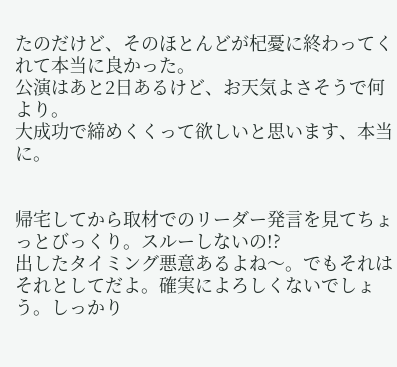たのだけど、そのほとんどが杞憂に終わってくれて本当に良かった。
公演はあと2日あるけど、お天気よさそうで何より。
大成功で締めくくって欲しいと思います、本当に。


帰宅してから取材でのリーダー発言を見てちょっとびっくり。スルーしないの!?
出したタイミング悪意あるよね〜。でもそれはそれとしてだよ。確実によろしくないでしょう。しっかり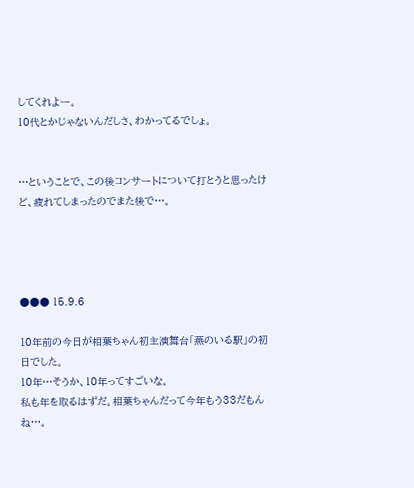してくれよー。
10代とかじゃないんだしさ、わかってるでしょ。


…ということで、この後コンサートについて打とうと思ったけど、疲れてしまったのでまた後で…。




●●● 15.9.6

10年前の今日が相葉ちゃん初主演舞台「燕のいる駅」の初日でした。
10年…そうか、10年ってすごいな。
私も年を取るはずだ。相葉ちゃんだって今年もう33だもんね…。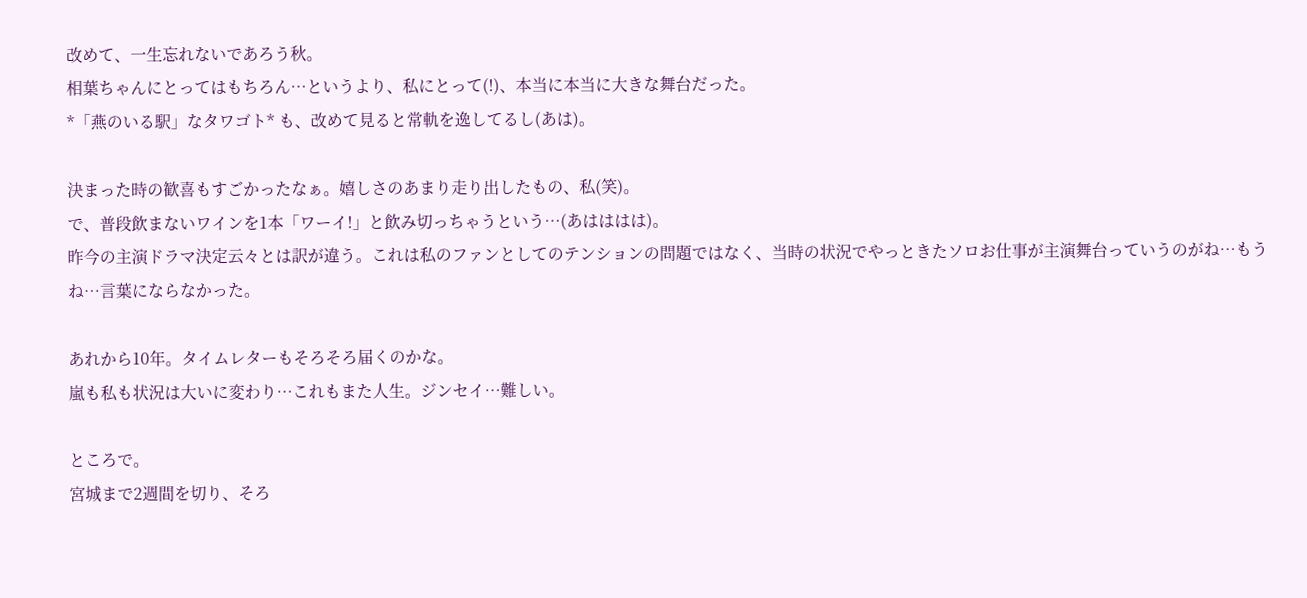改めて、一生忘れないであろう秋。
相葉ちゃんにとってはもちろん…というより、私にとって(!)、本当に本当に大きな舞台だった。
*「燕のいる駅」なタワゴト* も、改めて見ると常軌を逸してるし(あは)。

決まった時の歓喜もすごかったなぁ。嬉しさのあまり走り出したもの、私(笑)。
で、普段飲まないワインを1本「ワーイ!」と飲み切っちゃうという…(あはははは)。
昨今の主演ドラマ決定云々とは訳が違う。これは私のファンとしてのテンションの問題ではなく、当時の状況でやっときたソロお仕事が主演舞台っていうのがね…もうね…言葉にならなかった。

あれから10年。タイムレターもそろそろ届くのかな。
嵐も私も状況は大いに変わり…これもまた人生。ジンセイ…難しい。

ところで。
宮城まで2週間を切り、そろ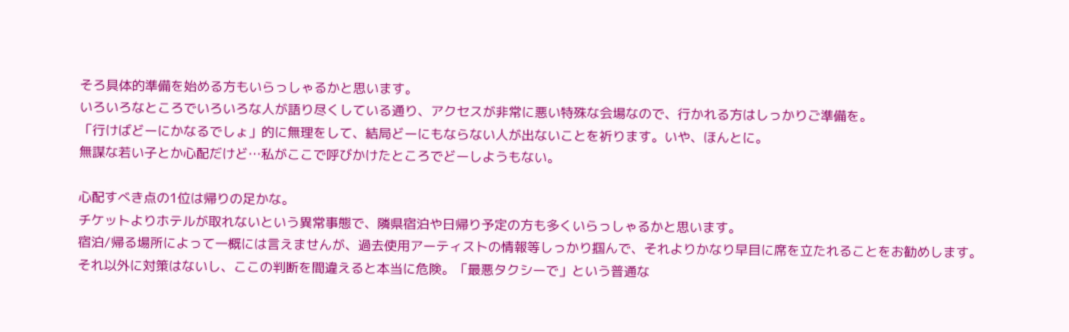そろ具体的準備を始める方もいらっしゃるかと思います。
いろいろなところでいろいろな人が語り尽くしている通り、アクセスが非常に悪い特殊な会場なので、行かれる方はしっかりご準備を。
「行けばどーにかなるでしょ」的に無理をして、結局どーにもならない人が出ないことを祈ります。いや、ほんとに。
無謀な若い子とか心配だけど…私がここで呼びかけたところでどーしようもない。

心配すべき点の1位は帰りの足かな。
チケットよりホテルが取れないという異常事態で、隣県宿泊や日帰り予定の方も多くいらっしゃるかと思います。
宿泊/帰る場所によって一概には言えませんが、過去使用アーティストの情報等しっかり掴んで、それよりかなり早目に席を立たれることをお勧めします。
それ以外に対策はないし、ここの判断を間違えると本当に危険。「最悪タクシーで」という普通な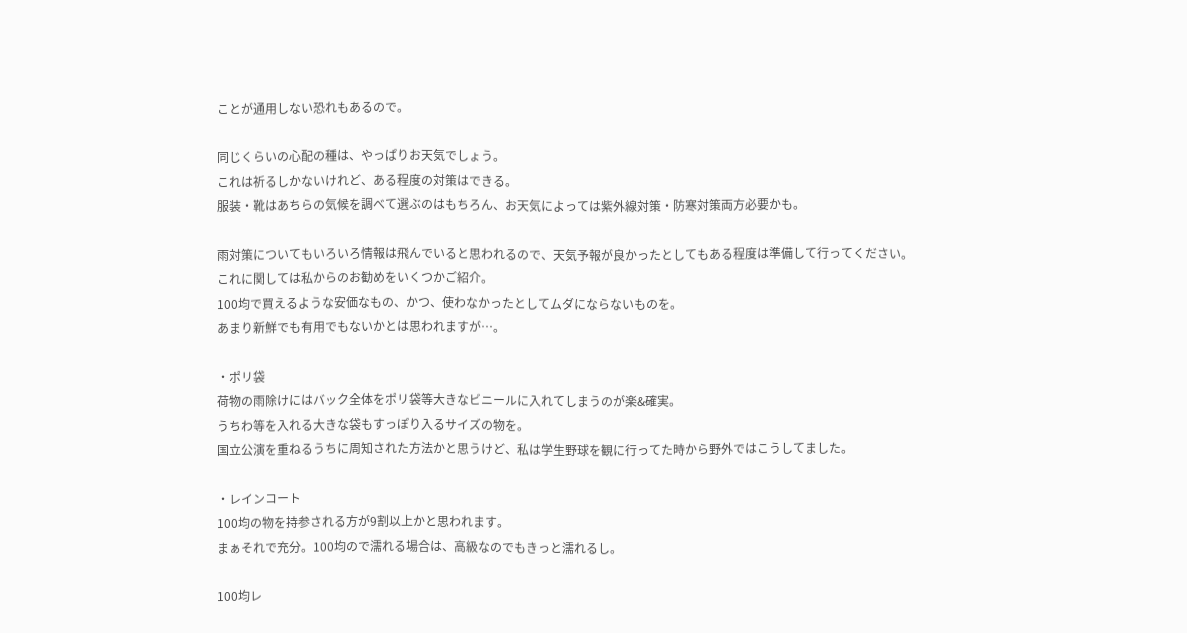ことが通用しない恐れもあるので。

同じくらいの心配の種は、やっぱりお天気でしょう。
これは祈るしかないけれど、ある程度の対策はできる。
服装・靴はあちらの気候を調べて選ぶのはもちろん、お天気によっては紫外線対策・防寒対策両方必要かも。

雨対策についてもいろいろ情報は飛んでいると思われるので、天気予報が良かったとしてもある程度は準備して行ってください。
これに関しては私からのお勧めをいくつかご紹介。
100均で買えるような安価なもの、かつ、使わなかったとしてムダにならないものを。
あまり新鮮でも有用でもないかとは思われますが…。

・ポリ袋
荷物の雨除けにはバック全体をポリ袋等大きなビニールに入れてしまうのが楽&確実。
うちわ等を入れる大きな袋もすっぽり入るサイズの物を。
国立公演を重ねるうちに周知された方法かと思うけど、私は学生野球を観に行ってた時から野外ではこうしてました。

・レインコート
100均の物を持参される方が9割以上かと思われます。
まぁそれで充分。100均ので濡れる場合は、高級なのでもきっと濡れるし。

100均レ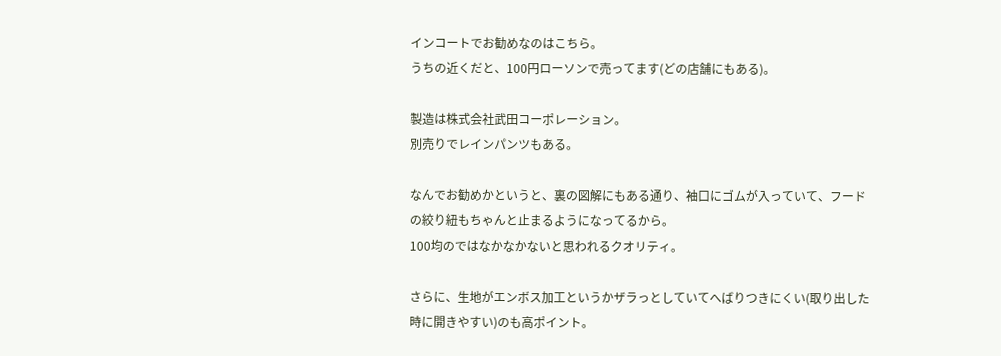インコートでお勧めなのはこちら。
うちの近くだと、100円ローソンで売ってます(どの店舗にもある)。

製造は株式会社武田コーポレーション。
別売りでレインパンツもある。

なんでお勧めかというと、裏の図解にもある通り、袖口にゴムが入っていて、フードの絞り紐もちゃんと止まるようになってるから。
100均のではなかなかないと思われるクオリティ。

さらに、生地がエンボス加工というかザラっとしていてへばりつきにくい(取り出した時に開きやすい)のも高ポイント。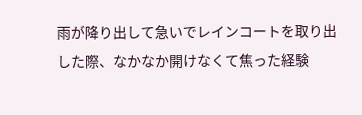雨が降り出して急いでレインコートを取り出した際、なかなか開けなくて焦った経験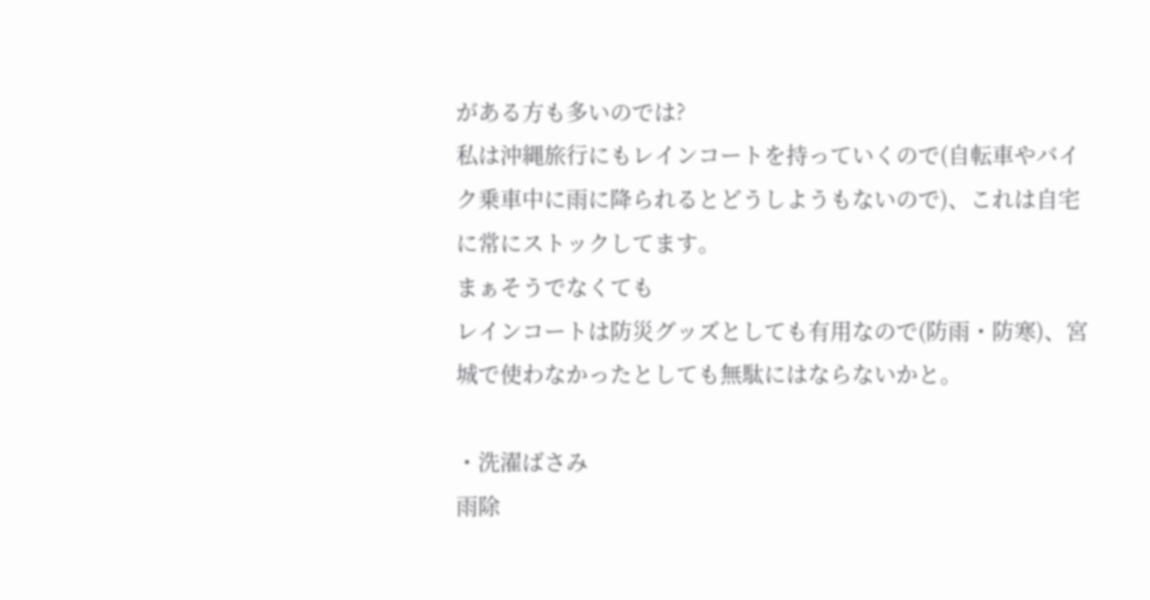がある方も多いのでは?
私は沖縄旅行にもレインコートを持っていくので(自転車やバイク乗車中に雨に降られるとどうしようもないので)、これは自宅に常にストックしてます。
まぁそうでなくても
レインコートは防災グッズとしても有用なので(防雨・防寒)、宮城で使わなかったとしても無駄にはならないかと。

・洗濯ばさみ
雨除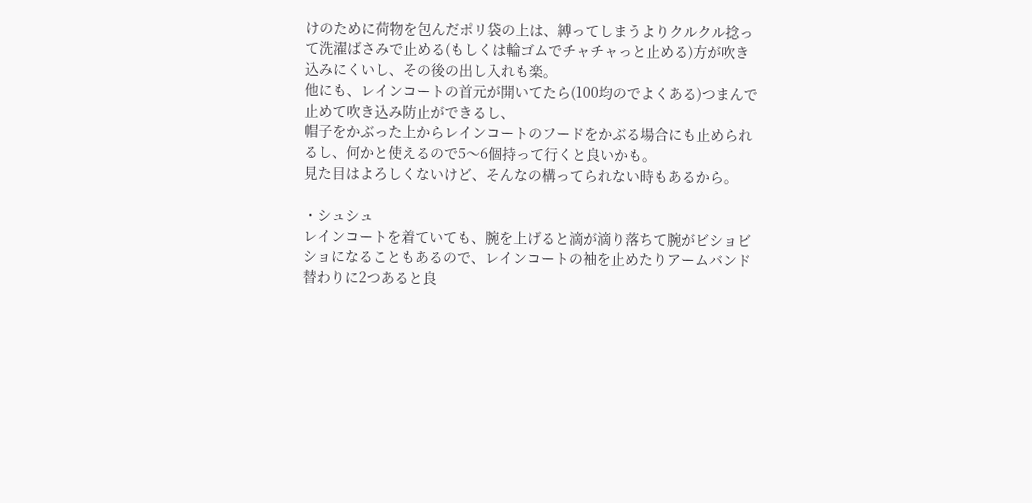けのために荷物を包んだポリ袋の上は、縛ってしまうよりクルクル捻って洗濯ばさみで止める(もしくは輪ゴムでチャチャっと止める)方が吹き込みにくいし、その後の出し入れも楽。
他にも、レインコートの首元が開いてたら(100均のでよくある)つまんで止めて吹き込み防止ができるし、
帽子をかぶった上からレインコートのフードをかぶる場合にも止められるし、何かと使えるので5〜6個持って行くと良いかも。
見た目はよろしくないけど、そんなの構ってられない時もあるから。

・シュシュ
レインコートを着ていても、腕を上げると滴が滴り落ちて腕がビショビショになることもあるので、レインコートの袖を止めたりアームバンド替わりに2つあると良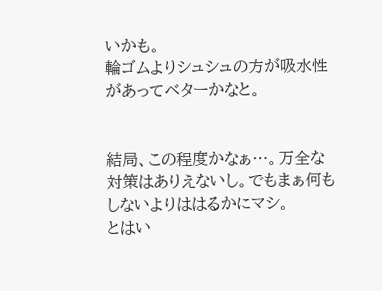いかも。
輪ゴムよりシュシュの方が吸水性があってベターかなと。


結局、この程度かなぁ…。万全な対策はありえないし。でもまぁ何もしないよりははるかにマシ。
とはい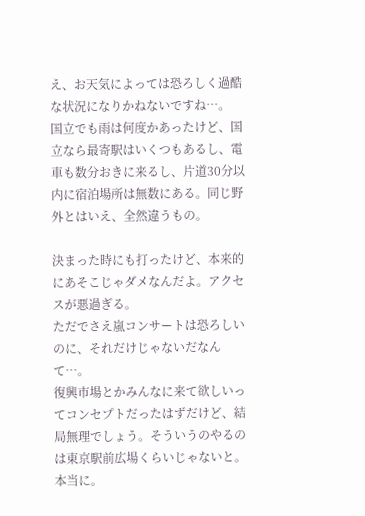え、お天気によっては恐ろしく過酷な状況になりかねないですね…。
国立でも雨は何度かあったけど、国立なら最寄駅はいくつもあるし、電車も数分おきに来るし、片道30分以内に宿泊場所は無数にある。同じ野外とはいえ、全然違うもの。

決まった時にも打ったけど、本来的にあそこじゃダメなんだよ。アクセスが悪過ぎる。
ただでさえ嵐コンサートは恐ろしいのに、それだけじゃないだなんて…。
復興市場とかみんなに来て欲しいってコンセプトだったはずだけど、結局無理でしょう。そういうのやるのは東京駅前広場くらいじゃないと。本当に。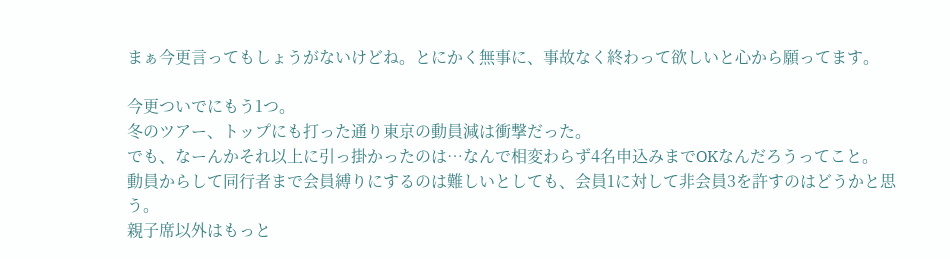まぁ今更言ってもしょうがないけどね。とにかく無事に、事故なく終わって欲しいと心から願ってます。

今更ついでにもう1つ。
冬のツアー、トップにも打った通り東京の動員減は衝撃だった。
でも、なーんかそれ以上に引っ掛かったのは…なんで相変わらず4名申込みまでOKなんだろうってこと。
動員からして同行者まで会員縛りにするのは難しいとしても、会員1に対して非会員3を許すのはどうかと思う。
親子席以外はもっと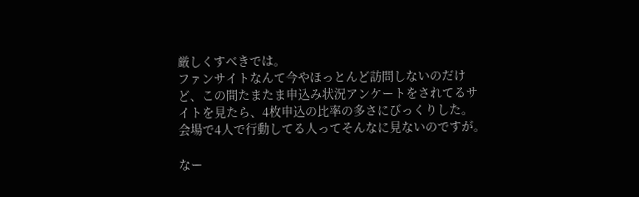厳しくすべきでは。
ファンサイトなんて今やほっとんど訪問しないのだけど、この間たまたま申込み状況アンケートをされてるサイトを見たら、4枚申込の比率の多さにびっくりした。
会場で4人で行動してる人ってそんなに見ないのですが。

なー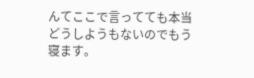んてここで言ってても本当どうしようもないのでもう寝ます。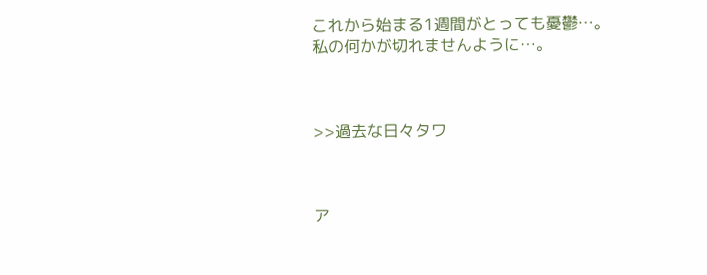これから始まる1週間がとっても憂鬱…。
私の何かが切れませんように…。



>>過去な日々タワ



ア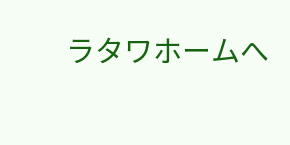ラタワホームへ